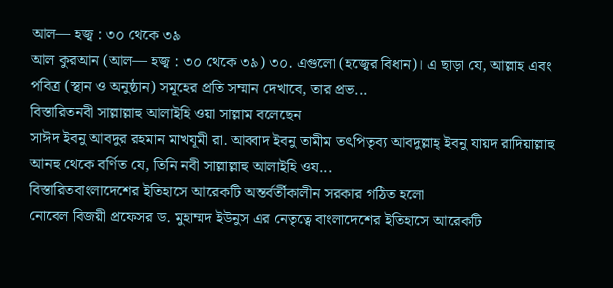আল— হজ্ব : ৩০ থেকে ৩৯
আল কুরআন (আল— হজ্ব : ৩০ থেকে ৩৯) ৩০. এগুলো (হজ্বের বিধান)। এ ছাড়া যে, আল্লাহ এবং পবিত্র (স্থান ও অনুষ্ঠান) সমূহের প্রতি সম্মান দেখাবে, তার প্রভ...
বিস্তারিতনবী সাল্লাল্লাহু আলাইহি ওয়া সাল্লাম বলেছেন
সাঈদ ইবনু আবদুর রহমান মাখযূমী রা. আব্বাদ ইবনু তামীম তৎপিতৃব্য আবদুল্লাহ্ ইবনু যায়দ রাদিয়াল্লাহু আনহু থেকে বর্ণিত যে, তিনি নবী সাল্লাল্লাহু আলাইহি ওয...
বিস্তারিতবাংলাদেশের ইতিহাসে আরেকটি অন্তর্বর্তীকালীন সরকার গঠিত হলো
নোবেল বিজয়ী প্রফেসর ড. মুহাম্মদ ইউনুস এর নেতৃত্বে বাংলাদেশের ইতিহাসে আরেকটি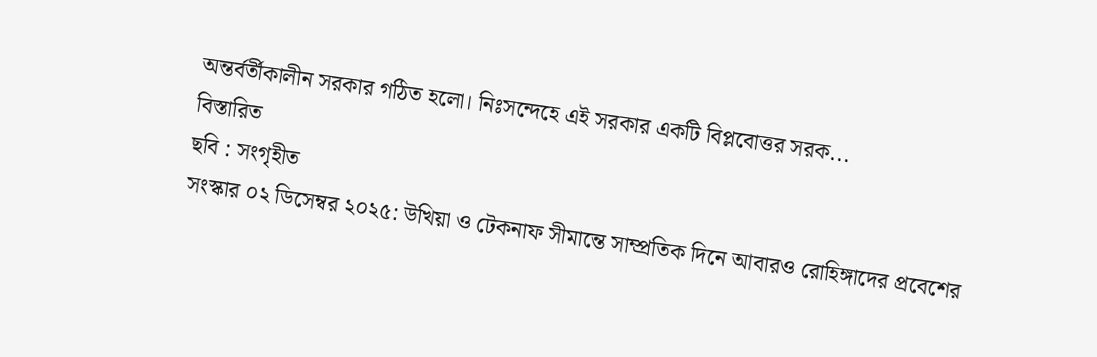অন্তর্বর্তীকালীন সরকার গঠিত হলো। নিঃসন্দেহে এই সরকার একটি বিপ্লবোত্তর সরক...
বিস্তারিত
ছবি : সংগৃহীত
সংস্কার ০২ ডিসেম্বর ২০২৫: উখিয়া ও টেকনাফ সীমান্তে সাম্প্রতিক দিনে আবারও রোহিঙ্গাদের প্রবেশের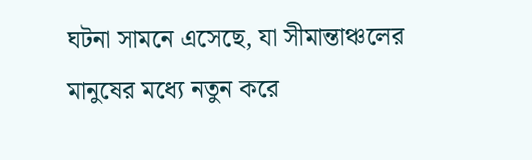ঘটনা সামনে এসেছে, যা সীমান্তাঞ্চলের মানুষের মধ্যে নতুন করে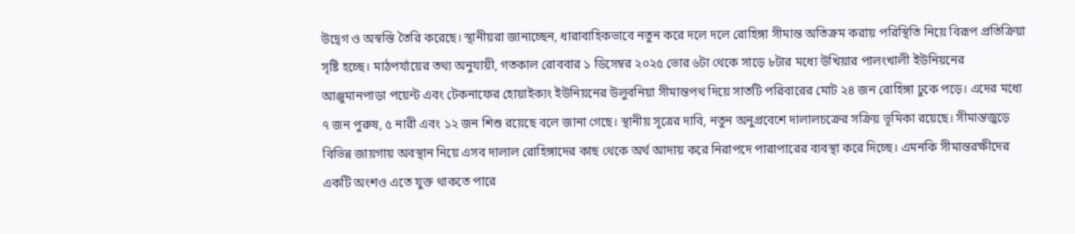উদ্বেগ ও অস্বস্তি তৈরি করেছে। স্থানীয়রা জানাচ্ছেন, ধারাবাহিকভাবে নতুন করে দলে দলে রোহিঙ্গা সীমান্ত অতিক্রম করায় পরিস্থিতি নিয়ে বিরূপ প্রতিক্রিয়া সৃষ্টি হচ্ছে। মাঠপর্যায়ের তথ্য অনুযায়ী, গতকাল রোববার ১ ডিসেম্বর ২০২৫ ভোর ৬টা থেকে সাড়ে ৮টার মধ্যে উখিয়ার পালংখালী ইউনিয়নের আঞ্জুমানপাড়া পয়েন্ট এবং টেকনাফের হোয়াইক্যং ইউনিয়নের উলুবনিয়া সীমান্তপথ দিয়ে সাতটি পরিবারের মোট ২৪ জন রোহিঙ্গা ঢুকে পড়ে। এদের মধ্যে ৭ জন পুরুষ, ৫ নারী এবং ১২ জন শিশু রয়েছে বলে জানা গেছে। স্থানীয় সূত্রের দাবি, নতুন অনুপ্রবেশে দালালচক্রের সক্রিয় ভূমিকা রয়েছে। সীমান্তজুড়ে বিভিন্ন জায়গায় অবস্থান নিয়ে এসব দালাল রোহিঙ্গাদের কাছ থেকে অর্থ আদায় করে নিরাপদে পারাপারের ব্যবস্থা করে দিচ্ছে। এমনকি সীমান্তরক্ষীদের একটি অংশও এতে যুক্ত থাকতে পারে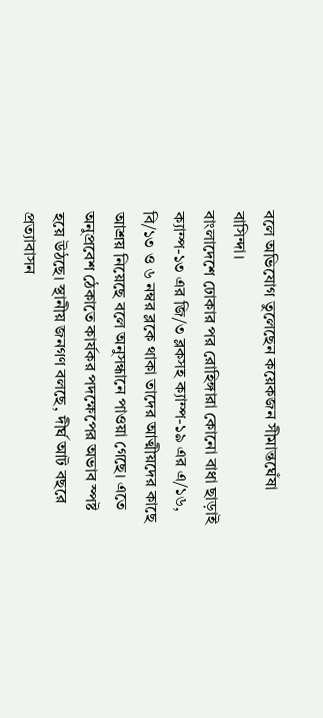বলে অভিযোগ তুলেছেন কয়েকজন সীমান্তঘেঁষা বাসিন্দা।
বাংলাদেশে ঢোকার পর রোহিঙ্গারা কোনো বাধা ছাড়াই ক্যাম্প-১৩ এর জি/৩ ব্লকসহ ক্যাম্প-১৯ এর এ/১৬, বি/১৩ ও ৬ নম্বর ব্লকে থাকা তাদের আত্মীয়দের কাছে আশ্রয় নিয়েছে বলে অনুসন্ধানে পাওয়া গেছে। এতে অনুপ্রবেশ ঠেকাতে কার্যকর পদক্ষেপের অভাব স্পষ্ট হয়ে উঠছে। স্থানীয় জনগণ বলছে, দীর্ঘ আট বছরে প্রত্যাবাসন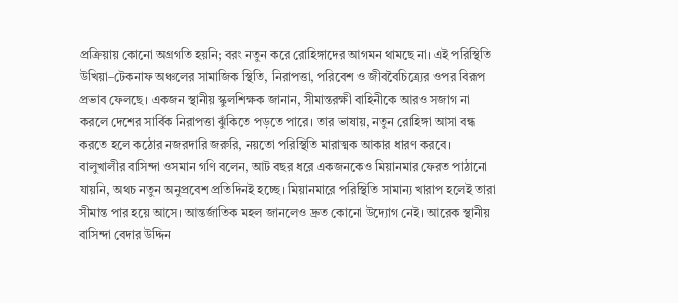প্রক্রিয়ায় কোনো অগ্রগতি হয়নি; বরং নতুন করে রোহিঙ্গাদের আগমন থামছে না। এই পরিস্থিতি উখিয়া–টেকনাফ অঞ্চলের সামাজিক স্থিতি, নিরাপত্তা, পরিবেশ ও জীববৈচিত্র্যের ওপর বিরূপ প্রভাব ফেলছে। একজন স্থানীয় স্কুলশিক্ষক জানান, সীমান্তরক্ষী বাহিনীকে আরও সজাগ না করলে দেশের সার্বিক নিরাপত্তা ঝুঁকিতে পড়তে পারে। তার ভাষায়, নতুন রোহিঙ্গা আসা বন্ধ করতে হলে কঠোর নজরদারি জরুরি, নয়তো পরিস্থিতি মারাত্মক আকার ধারণ করবে।
বালুখালীর বাসিন্দা ওসমান গণি বলেন, আট বছর ধরে একজনকেও মিয়ানমার ফেরত পাঠানো যায়নি, অথচ নতুন অনুপ্রবেশ প্রতিদিনই হচ্ছে। মিয়ানমারে পরিস্থিতি সামান্য খারাপ হলেই তারা সীমান্ত পার হয়ে আসে। আন্তর্জাতিক মহল জানলেও দ্রুত কোনো উদ্যোগ নেই। আরেক স্থানীয় বাসিন্দা বেদার উদ্দিন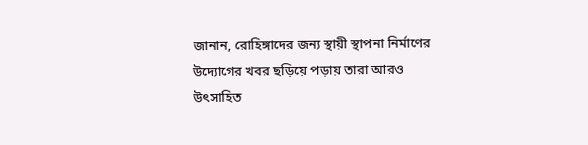জানান, রোহিঙ্গাদের জন্য স্থায়ী স্থাপনা নির্মাণের উদ্যোগের খবর ছড়িয়ে পড়ায় তারা আরও উৎসাহিত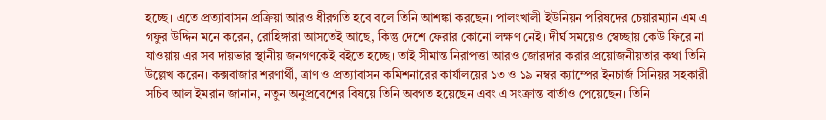হচ্ছে। এতে প্রত্যাবাসন প্রক্রিয়া আরও ধীরগতি হবে বলে তিনি আশঙ্কা করছেন। পালংখালী ইউনিয়ন পরিষদের চেয়ারম্যান এম এ গফুর উদ্দিন মনে করেন, রোহিঙ্গারা আসতেই আছে, কিন্তু দেশে ফেরার কোনো লক্ষণ নেই। দীর্ঘ সময়েও স্বেচ্ছায় কেউ ফিরে না যাওয়ায় এর সব দায়ভার স্থানীয় জনগণকেই বইতে হচ্ছে। তাই সীমান্ত নিরাপত্তা আরও জোরদার করার প্রয়োজনীয়তার কথা তিনি উল্লেখ করেন। কক্সবাজার শরণার্থী, ত্রাণ ও প্রত্যাবাসন কমিশনারের কার্যালয়ের ১৩ ও ১৯ নম্বর ক্যাম্পের ইনচার্জ সিনিয়র সহকারী সচিব আল ইমরান জানান, নতুন অনুপ্রবেশের বিষয়ে তিনি অবগত হয়েছেন এবং এ সংক্রান্ত বার্তাও পেয়েছেন। তিনি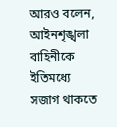আরও বলেন, আইনশৃঙ্খলা বাহিনীকে ইতিমধ্যে সজাগ থাকতে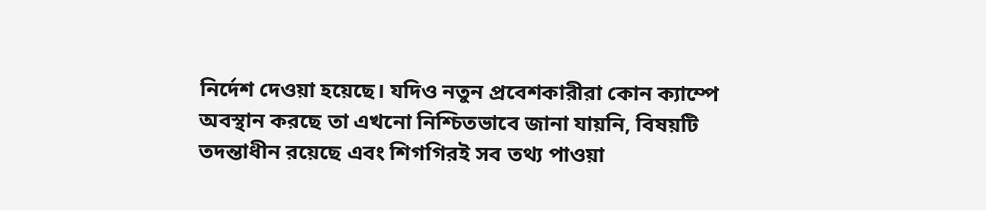নির্দেশ দেওয়া হয়েছে। যদিও নতুন প্রবেশকারীরা কোন ক্যাম্পে অবস্থান করছে তা এখনো নিশ্চিতভাবে জানা যায়নি, বিষয়টি তদন্তাধীন রয়েছে এবং শিগগিরই সব তথ্য পাওয়া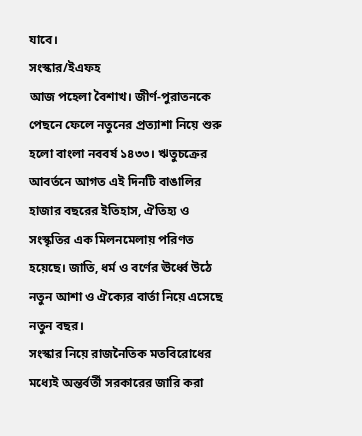যাবে।
সংস্কার/ইএফহ
আজ পহেলা বৈশাখ। জীর্ণ-পুরাতনকে পেছনে ফেলে নতুনের প্রত্যাশা নিয়ে শুরু হলো বাংলা নববর্ষ ১৪৩৩। ঋতুচক্রের আবর্তনে আগত এই দিনটি বাঙালির হাজার বছরের ইতিহাস, ঐতিহ্য ও সংস্কৃতির এক মিলনমেলায় পরিণত হয়েছে। জাতি, ধর্ম ও বর্ণের ঊর্ধ্বে উঠে নতুন আশা ও ঐক্যের বার্তা নিয়ে এসেছে নতুন বছর।
সংস্কার নিয়ে রাজনৈতিক মতবিরোধের মধ্যেই অন্তর্বর্তী সরকারের জারি করা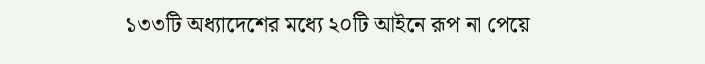১৩৩টি অধ্যাদেশের মধ্যে ২০টি আইনে রূপ না পেয়ে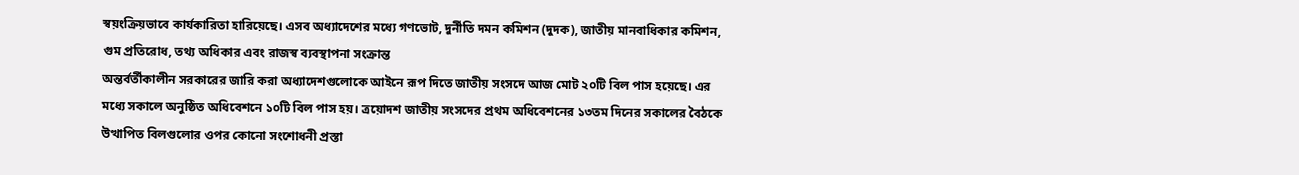স্বয়ংক্রিয়ভাবে কার্যকারিতা হারিয়েছে। এসব অধ্যাদেশের মধ্যে গণভোট, দুর্নীতি দমন কমিশন (দুদক), জাতীয় মানবাধিকার কমিশন, গুম প্রতিরোধ, তথ্য অধিকার এবং রাজস্ব ব্যবস্থাপনা সংক্রান্ত
অন্তর্বর্তীকালীন সরকারের জারি করা অধ্যাদেশগুলোকে আইনে রূপ দিতে জাতীয় সংসদে আজ মোট ২০টি বিল পাস হয়েছে। এর মধ্যে সকালে অনুষ্ঠিত অধিবেশনে ১০টি বিল পাস হয়। ত্রয়োদশ জাতীয় সংসদের প্রথম অধিবেশনের ১৩তম দিনের সকালের বৈঠকে উত্থাপিত বিলগুলোর ওপর কোনো সংশোধনী প্রস্তা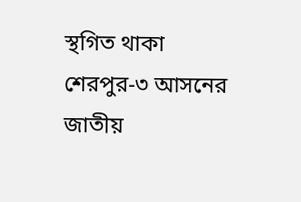স্থগিত থাকা শেরপুর-৩ আসনের জাতীয়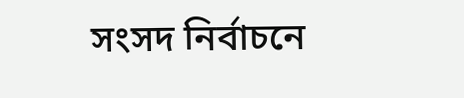সংসদ নির্বাচনে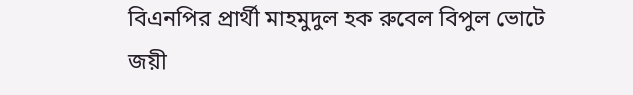বিএনপির প্রার্থী মাহমুদুল হক রুবেল বিপুল ভোটে জয়ী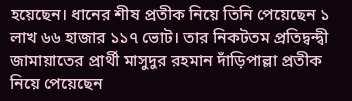হয়েছেন। ধানের শীষ প্রতীক নিয়ে তিনি পেয়েছেন ১ লাখ ৬৬ হাজার ১১৭ ভোট। তার নিকটতম প্রতিদ্বন্দ্বী জামায়াতের প্রার্থী মাসুদুর রহমান দাঁড়িপাল্লা প্রতীক নিয়ে পেয়েছেন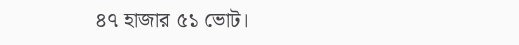৪৭ হাজার ৫১ ভোট।